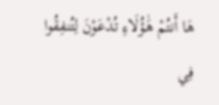هَا أَنتُمْ هَٰؤُلَاءِ تُدْعَوْنَ لِتُنفِقُوا فِي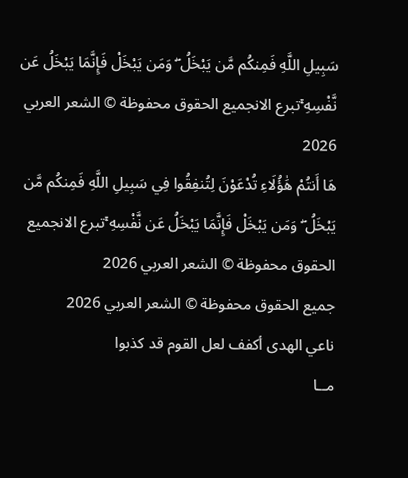سَبِيلِ اللَّهِ فَمِنكُم مَّن يَبْخَلُ ۖ وَمَن يَبْخَلْ فَإِنَّمَا يَبْخَلُ عَن نَّفْسِهِ ۚتبرع الانجميع الحقوق محفوظة © الشعر العربي 2026
هَا أَنتُمْ هَٰؤُلَاءِ تُدْعَوْنَ لِتُنفِقُوا فِي سَبِيلِ اللَّهِ فَمِنكُم مَّن يَبْخَلُ ۖ وَمَن يَبْخَلْ فَإِنَّمَا يَبْخَلُ عَن نَّفْسِهِ ۚتبرع الانجميع الحقوق محفوظة © الشعر العربي 2026
جميع الحقوق محفوظة © الشعر العربي 2026
ناعي الهدى أكفف لعل القوم قد كذبوا
مــا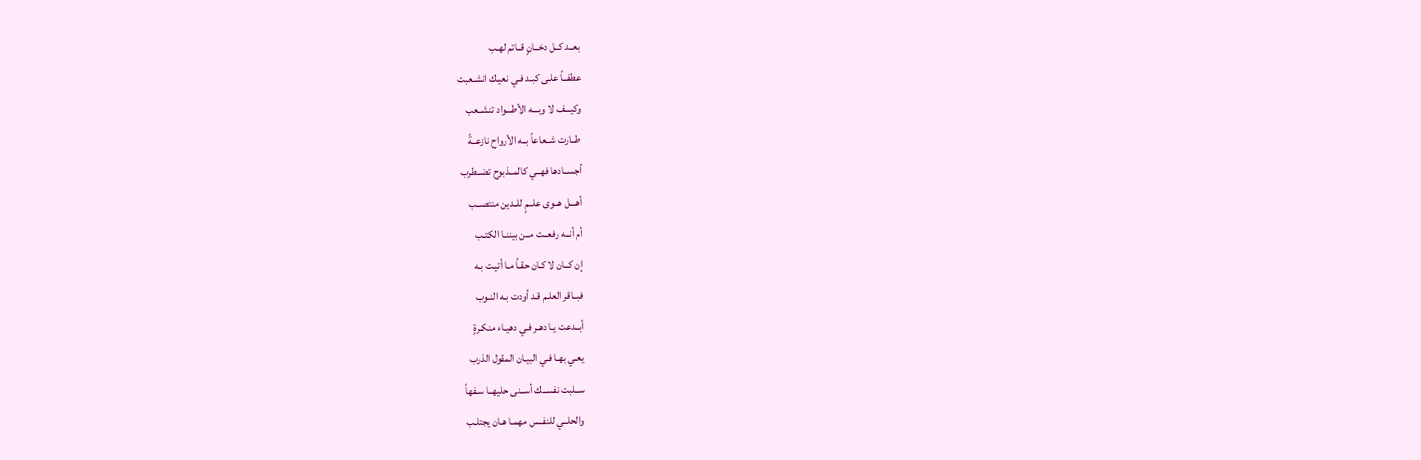بعــد كــل دخــانٍ قــاتم لهـب
عطفــاً علـى كبـد فـي نعيـك انشـعبت
وكيـــف لا وبـــه الأطـــواد تنشــعب
طــارت شــعاعاً بــه الأرواح نازعــةً
أجســادها فهــي كالمــذبوح تضــطرب
أهـــل هــوى علــمٍ للــدين منتصــب
أم أنــه رفعــت مــن بيننـا الكتـب
إن كــان لا كـان حقـاً مـا أتيـت بـه
فبــاقر العلـم قـد أودت بـه النـوب
أبــدعت يـا دهـر فـي دهيـاء منكـرةٍ
يعـي بهـا فـي البيـان المقول الذرب
ســلبت نفســك أســنى حليهــا سـفهاً
والحلــي للنفــس مهمـا هـان يجتلـب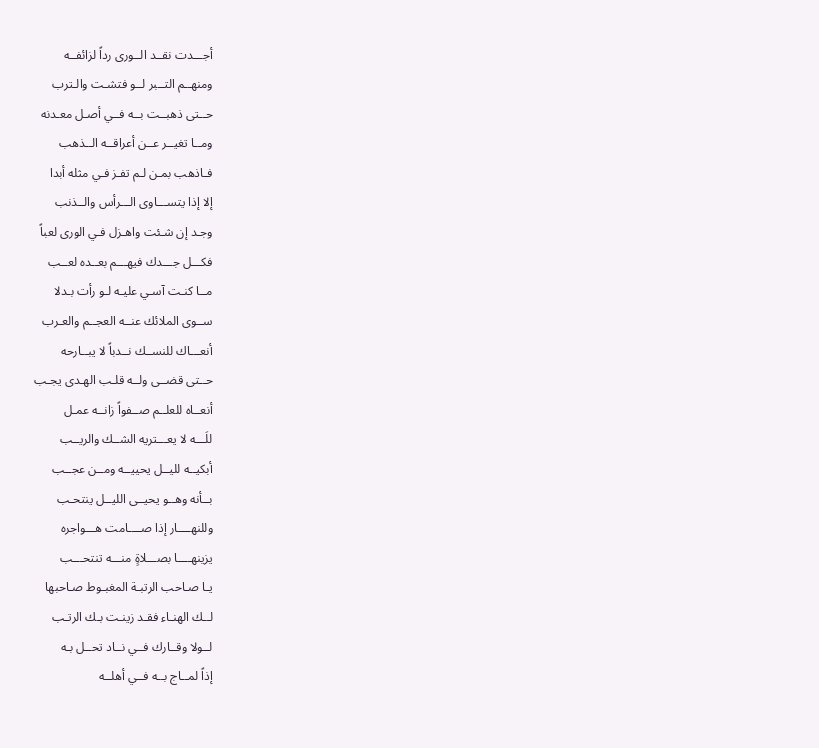أجـــدت نقــد الــورى رداً لزائفــه
ومنهــم التــبر لــو فتشـت والـترب
حــتى ذهبــت بــه فــي أصـل معـدنه
ومــا تغيــر عــن أعراقــه الــذهب
فـاذهب بمـن لـم تفـز فـي مثله أبدا
إلا إذا يتســـاوى الـــرأس والــذنب
وجـد إن شـئت واهـزل فـي الورى لعباً
فكـــل جـــدك فيهـــم بعــده لعــب
مــا كنـت آسـي عليـه لـو رأت بـدلا
ســوى الملائك عنــه العجــم والعـرب
أنعـــاك للنســك نــدباً لا يبــارحه
حــتى قضــى ولــه قلـب الهـدى يجـب
أنعــاه للعلــم صــفواً زانــه عمـل
للَـــه لا يعـــتريه الشــك والريــب
أبكيــه لليــل يحييــه ومــن عجــب
بــأنه وهــو يحيــى الليــل ينتحـب
وللنهــــار إذا صــــامت هـــواجره
يزينهــــا بصـــلاةٍ منـــه تنتحـــب
يـا صـاحب الرتبـة المغبـوط صـاحبها
لــك الهنـاء فقـد زينـت بـك الرتـب
لــولا وقــارك فــي نــاد تحــل بـه
إذاً لمــاج بــه فــي أهلــه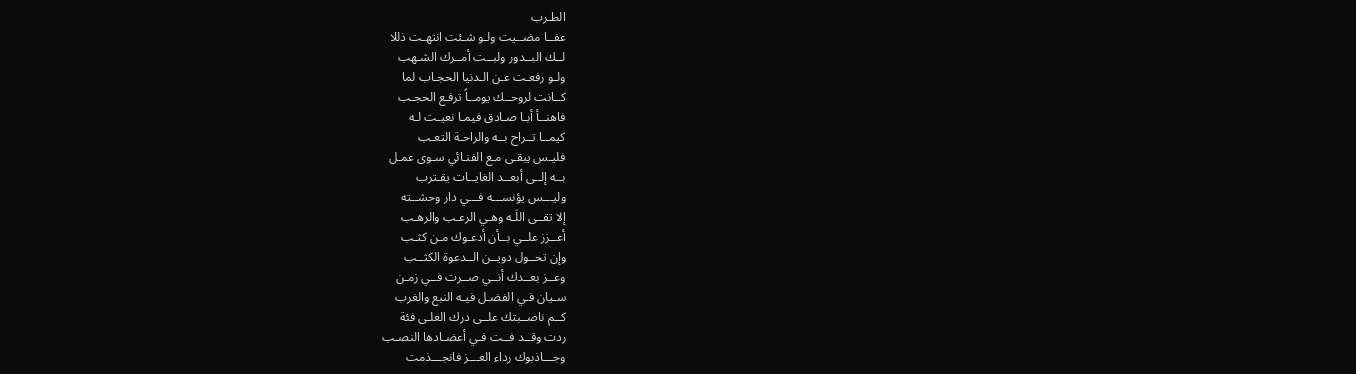الطـرب
عفــا مضــيت ولـو شـئت انتهـت ذللا
لــك البــدور ولبــت أمــرك الشـهب
ولـو رفعـت عـن الـدنيا الحجـاب لما
كــانت لروحــك يومــاً ترفـع الحجـب
فاهنــأ أبـا صـادق فيمـا نعيـت لـه
كيمــا تــراح بــه والراحـة التعـب
فليـس يبقـى مـع الفنـائي سـوى عمـل
بــه إلــى أبعــد الغايــات يقـترب
وليـــس يؤنســـه فـــي دار وحشــته
إلا تقــى اللَـه وهـي الرعـب والرهـب
أعــزز علــي بــأن أدعـوك مـن كثـب
وإن تحــول دويــن الــدعوة الكثــب
وعــز بعــدك أنــي صــرت فــي زمـن
سـيان فـي الفضـل فيـه النبع والغرب
كــم ناصــبتك علــى درك العلـى فئة
ردت وقــد فــت فـي أعضـادها النصـب
وجـــاذبوك رداء العـــز فانجـــذمت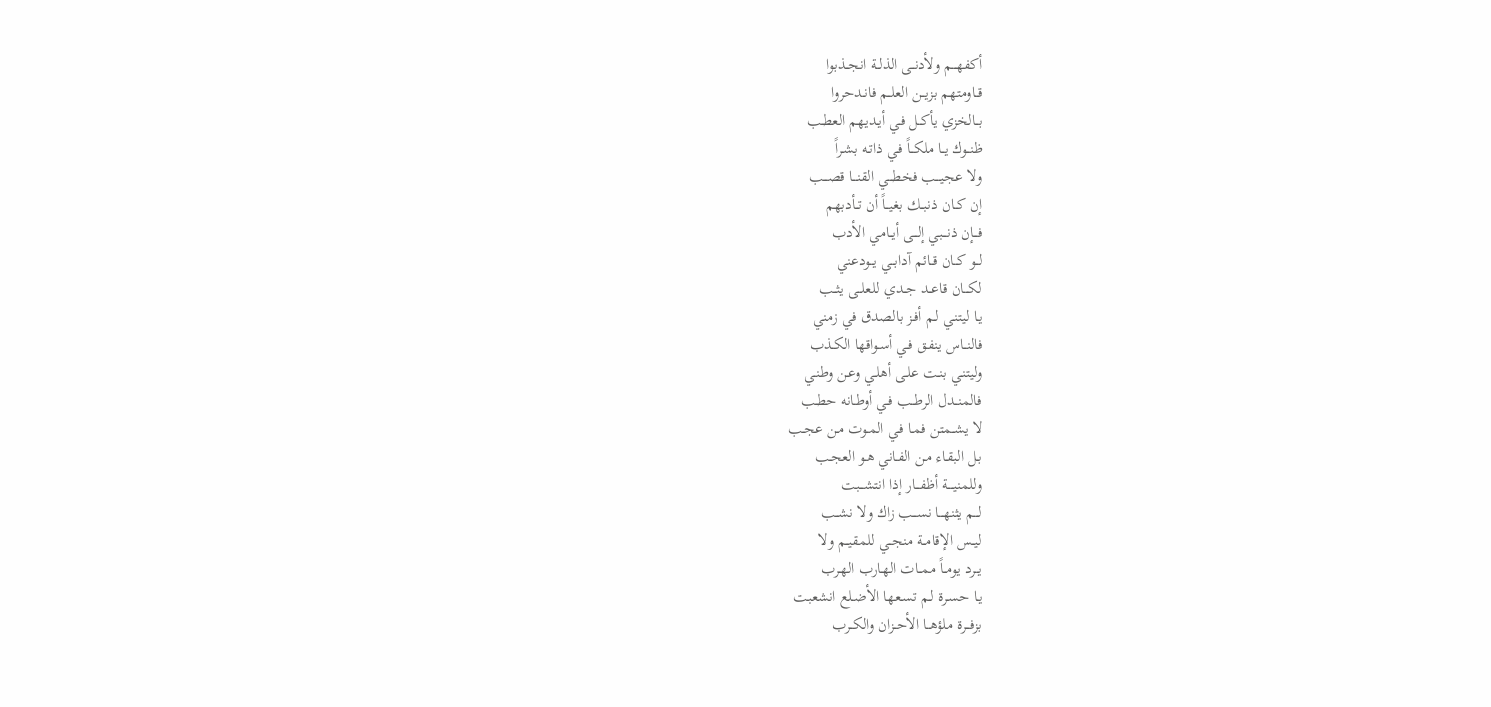أكفهـــم ولأدنــى الذلــة انجــذبوا
قــاومتهم بزيــن العلــم فانـدحروا
بــالخزي يأكــل فـي أيـديهم العطـب
ظنــوك يــا ملكــاً فـي ذاتـه بشـراً
ولا عجيـــب فخطـــي القنـــا قصـــب
إن كــان ذنبــك بغيــاً أن تــأدبهم
فـــإن ذنـــبي إلـــى أيــامي الأدب
لــو كــان قــائم آدابــي يــودعني
لكـــان قاعــد جــدي للعلــى يثــب
يـا ليتنـي لـم أفـز بالصدق في زمني
فالنــاس ينفـق فـي أسـواقها الكـذب
وليتنـي بنـت علـى أهلـي وعـن وطنـي
فالمنــدل الرطــب فـي أوطـانه حطـب
لا يشــمتن فمـا فـي المـوت مـن عجـب
بـل البقـاء مـن الفـاني هـو العجـب
وللمنيــــة أظفـــار إذا انتشـــبت
لـــم يثنهـــا نســـب زاك ولا نشــب
ليــس الإقامــة منجــي للمقيــم ولا
يــرد يومــاً ممــات الهـارب الهـرب
يـا حسـرة لـم تسـعها الأضـلع انشعبت
بزفـــرة ملؤهــا الأحــزان والكــرب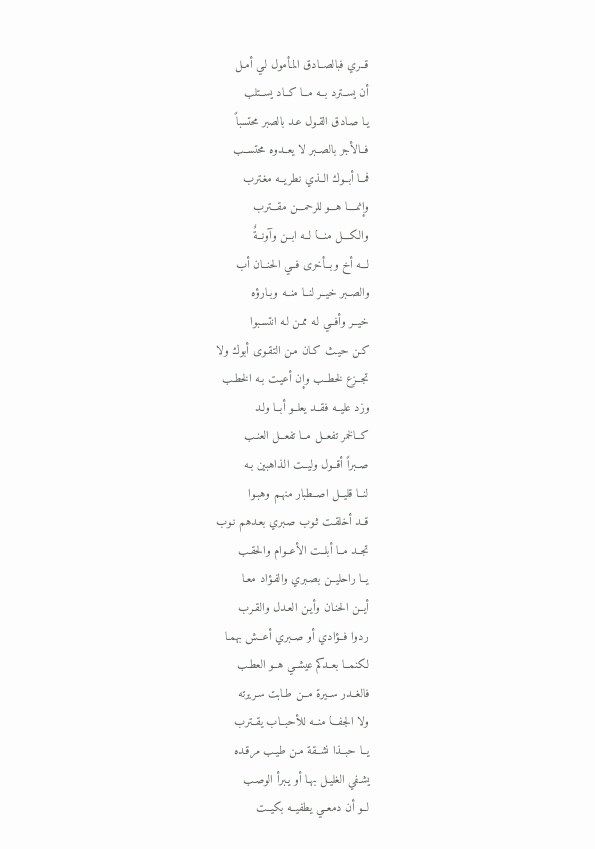قــري فبالصــادق المـأمول لـي أمـل
أن يســترد بــه مــا كــاد يســتلب
يـا صـادق القـول عـد بالصبر محتسباً
فــالأجر بالصــبر لا يعــدوه محتســب
فمــا أبــوك الــذي نطريــه مغـترب
وإنمــــا هـــو للرحمـــن مقـــترب
والكـــل منـــا لــه ابــن وآونــةٌ
لـــه أخ وبــأخرى فــي الحنــان أب
والصــبر خيــر لنــا منــه وبـارؤه
خيــر وأفــي لـه ممـن لـه انتسـبوا
كـن حيـث كـان مـن التقـوى أبوك ولا
تجــزع لخطــب وإن أعيـت بـه الخطـب
وزد عليــه فقــد يعلــو أبــا ولـد
كــالخمر تفعــل مــا تفعــل العنـب
صــبراً أقــول وليــت الـذاهبين بـه
لنــا قليــل اصــطبار منهـم وهبـوا
قــد أخلقـت ثـوب صـبري بعـدهم نـوب
تجــد مــا أبلــت الأعــوام والحقـب
يــا راحليــن بصـبري والفـؤاد معـا
أيــن الحنـان وأيـن العـدل والقـرب
ردوا فــؤادي أو صــبري أعــش بهمـا
لكنمــا بعــدكم عيشــي هــو العطـب
فالغــدر ســيرة مــن طـابت سـريرته
ولا الجفـــا منــه للأحبــاب يقــترب
يــا حبــذا نشــقة مـن طيـب مرقـده
يشـفي الغليـل بهـا أو يـبرأ الوصـب
لــو أن دمعــي يطفيــه بكيــت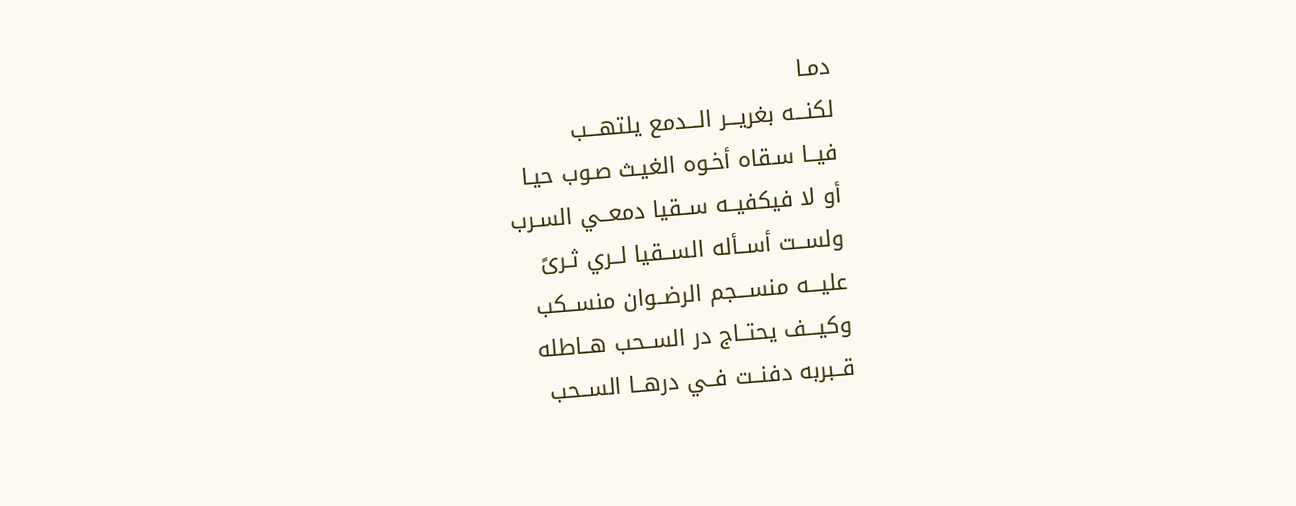دمـا
لكنـــه بغريـــر الـــدمع يلتهـــب
فيــا سـقاه أخـوه الغيـث صـوب حيـا
أو لا فيكفيــه ســقيا دمعــي السـرب
ولســت أســأله الســقيا لــري ثـرىً
عليـــه منســـجم الرضــوان منســكب
وكيـــف يحتــاج در الســحب هــاطله
قــبربه دفنــت فــي درهــا الســحب